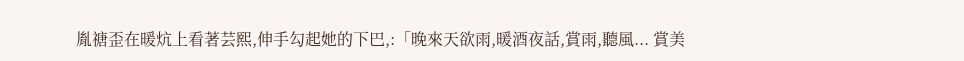胤禟歪在暖炕上看著芸熙,伸手勾起她的下巴,:「晚來天欲雨,暖酒夜話,賞雨,聽風... 賞美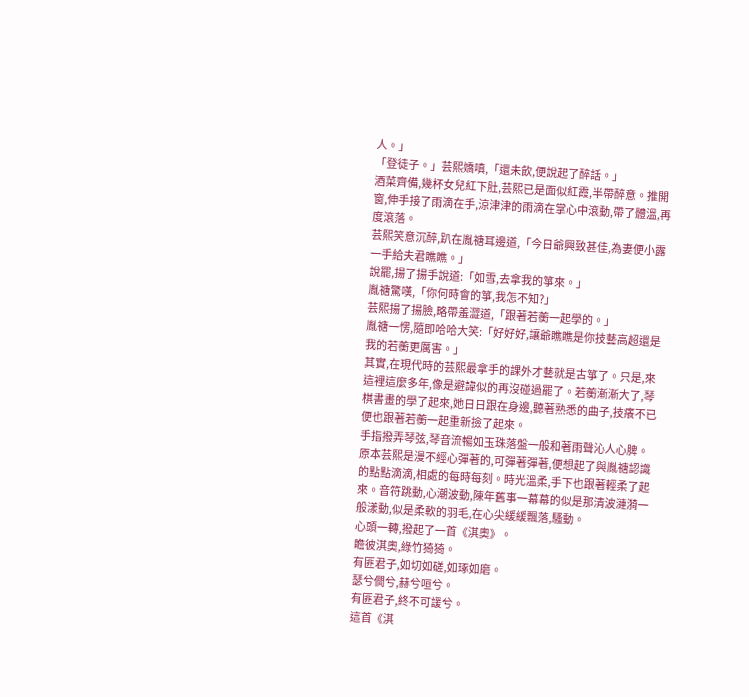人。」
「登徒子。」芸熙嬌嗔,「還未飲,便說起了醉話。」
酒菜齊備,幾杯女兒紅下肚,芸熙已是面似紅霞,半帶醉意。推開窗,伸手接了雨滴在手,涼津津的雨滴在掌心中滾動,帶了體溫,再度滾落。
芸熙笑意沉醉,趴在胤禟耳邊道,「今日爺興致甚佳,為妻便小露一手給夫君瞧瞧。」
說罷,揚了揚手說道:「如雪,去拿我的箏來。」
胤禟驚嘆,「你何時會的箏,我怎不知?」
芸熙揚了揚臉,略帶羞澀道,「跟著若蘅一起學的。」
胤禟一愣,隨即哈哈大笑:「好好好,讓爺瞧瞧是你技藝高超還是我的若蘅更厲害。」
其實,在現代時的芸熙最拿手的課外才藝就是古箏了。只是,來這裡這麼多年,像是避諱似的再沒碰過罷了。若蘅漸漸大了,琴棋書畫的學了起來,她日日跟在身邊,聽著熟悉的曲子,技癢不已便也跟著若蘅一起重新撿了起來。
手指撥弄琴弦,琴音流暢如玉珠落盤一般和著雨聲沁人心脾。
原本芸熙是漫不經心彈著的,可彈著彈著,便想起了與胤禟認識的點點滴滴,相處的每時每刻。時光溫柔,手下也跟著輕柔了起來。音符跳動,心潮波動,陳年舊事一幕幕的似是那清波漣漪一般漾動,似是柔軟的羽毛,在心尖緩緩飄落,騷動。
心頭一轉,撥起了一首《淇奧》。
瞻彼淇奧,綠竹猗猗。
有匪君子,如切如磋,如琢如磨。
瑟兮僩兮,赫兮咺兮。
有匪君子,終不可諼兮。
這首《淇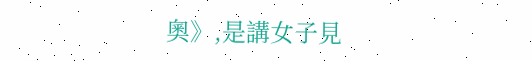奧》,是講女子見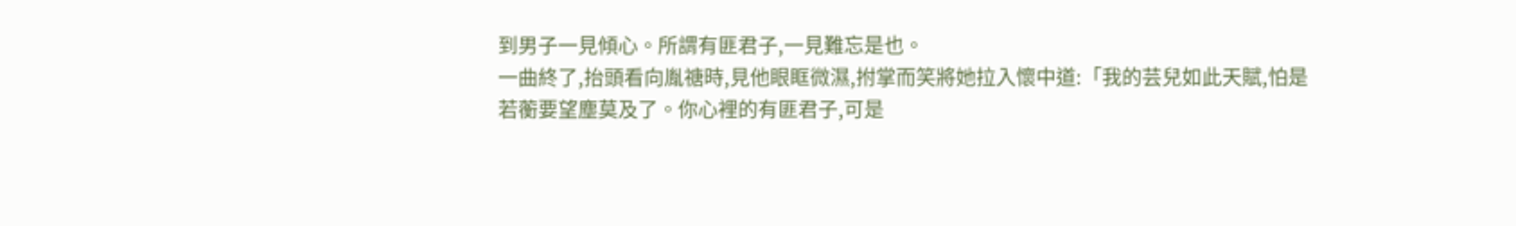到男子一見傾心。所謂有匪君子,一見難忘是也。
一曲終了,抬頭看向胤禟時,見他眼眶微濕,拊掌而笑將她拉入懷中道:「我的芸兒如此天賦,怕是若蘅要望塵莫及了。你心裡的有匪君子,可是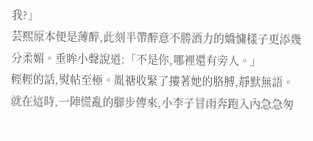我?」
芸熙原本便是薄醉,此刻半帶醉意不勝酒力的嬌慵樣子更添幾分柔媚。垂眸小聲說道:「不是你,哪裡還有旁人。」
輕輕的話,熨帖至極。胤禟收緊了摟著她的胳膊,靜默無語。
就在這時,一陣慌亂的腳步傳來,小李子冒雨奔跑入內急急匆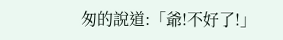匆的說道:「爺!不好了!」